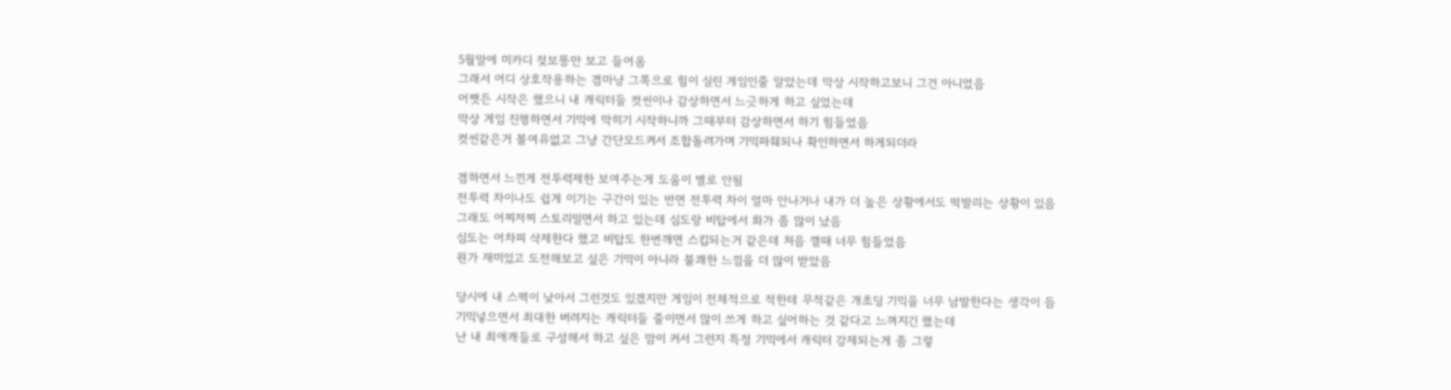5월말에 미카디 젖보똥만 보고 들어옴
그래서 어디 상호작용하는 겜마냥 그쪽으로 힘이 실린 게임인줄 알았는데 막상 시작하고보니 그건 아니었음
어쨋든 시작은 했으니 내 캐릭터들 컷씬이나 감상하면서 느긋하게 하고 싶었는데
막상 게임 진행하면서 기믹에 막히기 시작하니까 그때부터 감상하면서 하기 힘들었음
컷씬같은거 볼여유없고 그냥 간단모드켜서 조합돌려가며 기믹파훼되나 확인하면서 하게되더라

겜하면서 느낀게 전투력제한 보여주는게 도움이 별로 안됨
전투력 차이나도 쉽게 이기는 구간이 있는 반면 전투력 차이 얼마 안나거나 내가 더 높은 상황에서도 떡발리는 상황이 있음
그래도 어찌저찌 스토리밀면서 하고 있는데 심도랑 비탑에서 화가 좀 많이 났음
심도는 어차피 삭제한다 했고 비탑도 한번깨면 스킵되는거 같은데 처음 깰때 너무 힘들었음
뭔가 재미있고 도전해보고 싶은 기믹이 아니라 불쾌한 느낌을 더 많이 받았음

당시에 내 스펙이 낮아서 그런것도 있겠지만 게임이 전체적으로 적한테 무적같은 개초딩 기믹을 너무 남발한다는 생각이 듬
기믹넣으면서 최대한 버려지는 캐릭터들 줄이면서 많이 쓰게 하고 싶어하는 것 같다고 느껴지긴 했는데
난 내 최애캐들로 구성해서 하고 싶은 맘이 커서 그런지 특정 기믹에서 캐릭터 강제되는게 좀 그렇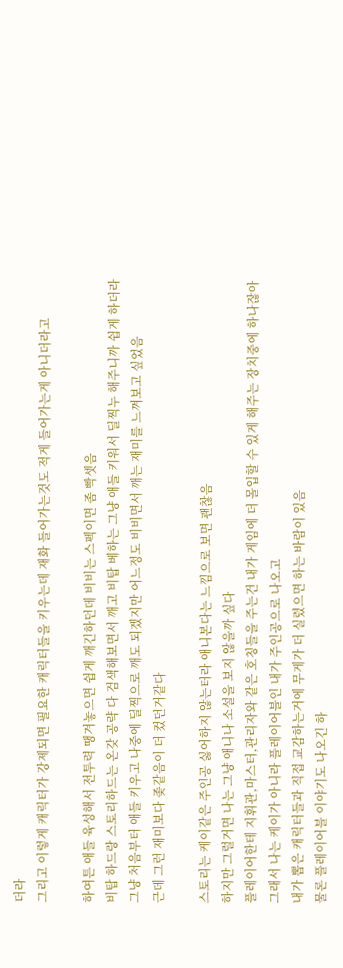더라
그리고 이렇게 캐릭터가 강제되면 필요한 캐릭터들을 키우는데 재화 들어가는것도 적게 들어가는게 아니더라고

하여튼 애들 육성해서 전투력 땡겨놓으면 쉽게 깨긴하던데 비비는 스펙이면 좀 빡셋음
비탑 하드랑 스토리하드는 온갖 공략 다 검색해보면서 깨고 비탑 베하는 그냥 애들 키워서 딜찍누 해주니까 쉽게 하더라
그냥 처음부터 애들 키우고 나중에 딜찍으로 깨도 되겠지만 어느정도 비비면서 깨는 재미를 느껴보고 싶었음
근데 그런 재미보다 좆같음이 더 컸던거같다

스토리는 케이같은 주인공 싫어하지 않는터라 애니본다는 느낌으로 보면 괜찮음
하지만 그럴거면 나는 그냥 애니나 소설을 보지 않을까 싶다
플레이어한테 지휘관,마스터,관리자와 같은 호칭들을 주는건 내가 게임에 더 몰입할 수 있게 해주는 장치중에 하나잖아
그래서 나는 케이가 아니라 플레이어블인 내가 주인공으로 나오고
내가 뽑은 캐릭터들과 직접 교감하는거에 무게가 더 실렸으면 하는 바람이 있음
물론 플레이어블 이야기도 나오긴 하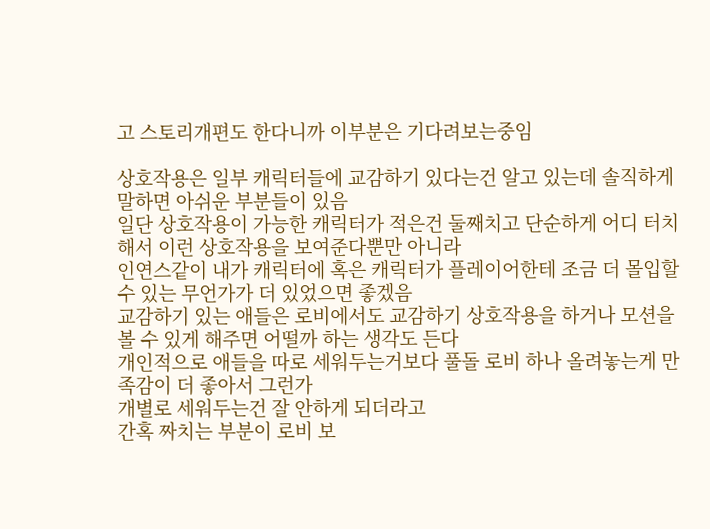고 스토리개편도 한다니까 이부분은 기다려보는중임

상호작용은 일부 캐릭터들에 교감하기 있다는건 알고 있는데 솔직하게 말하면 아쉬운 부분들이 있음
일단 상호작용이 가능한 캐릭터가 적은건 둘째치고 단순하게 어디 터치해서 이런 상호작용을 보여준다뿐만 아니라
인연스같이 내가 캐릭터에 혹은 캐릭터가 플레이어한테 조금 더 몰입할 수 있는 무언가가 더 있었으면 좋겠음
교감하기 있는 애들은 로비에서도 교감하기 상호작용을 하거나 모션을 볼 수 있게 해주면 어떨까 하는 생각도 든다
개인적으로 애들을 따로 세워두는거보다 풀돌 로비 하나 올려놓는게 만족감이 더 좋아서 그런가
개별로 세워두는건 잘 안하게 되더라고
간혹 짜치는 부분이 로비 보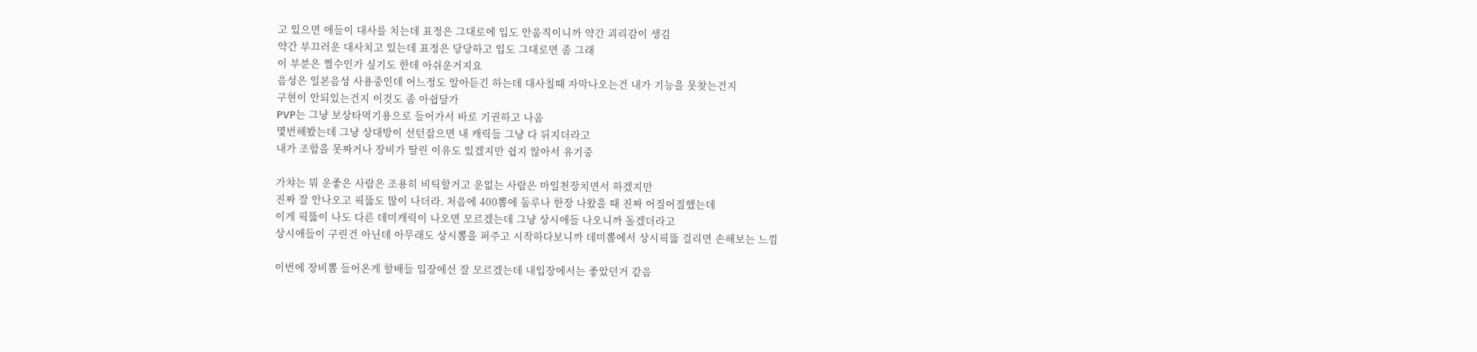고 있으면 애들이 대사를 치는데 표정은 그대로에 입도 안움직이니까 약간 괴리감이 생김
약간 부끄러운 대사치고 있는데 표정은 당당하고 입도 그대로면 좀 그래
이 부분은 쩔수인가 싶기도 한데 아쉬운거지요
음성은 일본음성 사용중인데 어느정도 알아듣긴 하는데 대사칠때 자막나오는건 내가 기능을 못찾는건지
구현이 안되있는건지 이것도 좀 아쉽달가
PVP는 그냥 보상타먹기용으로 들어가서 바로 기권하고 나옴
몇번해봤는데 그냥 상대방이 선턴잡으면 내 캐릭들 그냥 다 뒤지더라고
내가 조합을 못짜거나 장비가 딸린 이유도 있겠지만 쉽지 않아서 유기중

가챠는 뭐 운좋은 사람은 조용히 비틱할거고 운없는 사람은 마일천장치면서 하겠지만
진짜 잘 안나오고 픽뚫도 많이 나더라. 처음에 400뽑에 둠루나 한장 나왔을 때 진짜 어질어질했는데
이게 픽뚫이 나도 다른 데미캐릭이 나오면 모르겠는데 그냥 상시애들 나오니까 돌겠더라고
상시애들이 구린건 아닌데 아무래도 상시뽑을 퍼주고 시작하다보니까 데미뽑에서 상시픽뚫 걸리면 손해보는 느낌

이번에 장비뽑 들어온게 할배들 입장에선 잘 모르겠는데 내입장에서는 좋았던거 같음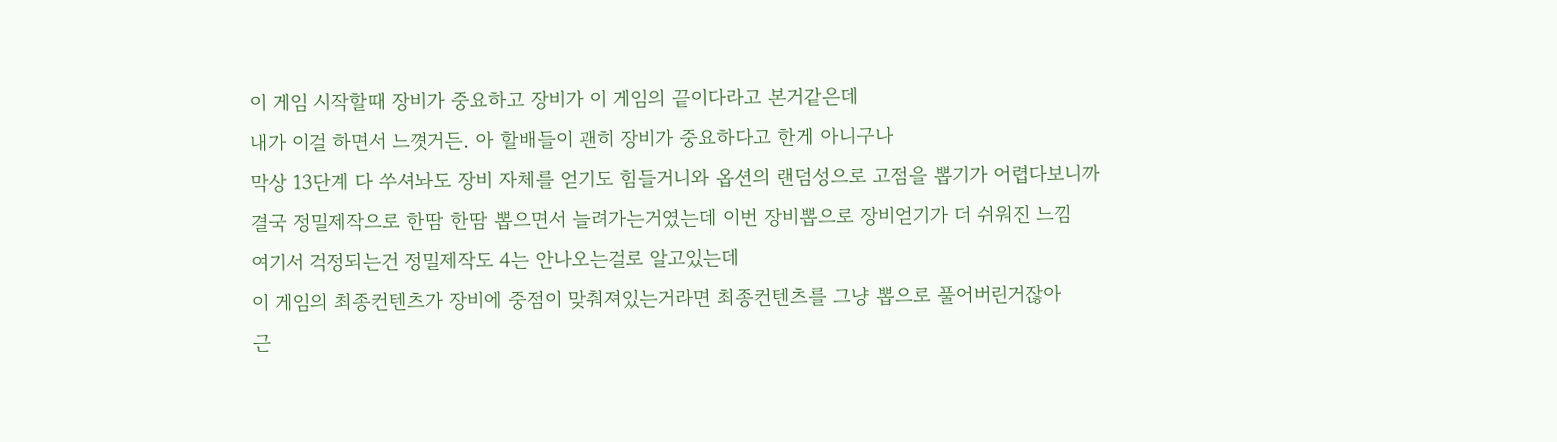이 게임 시작할때 장비가 중요하고 장비가 이 게임의 끝이다라고 본거같은데
내가 이걸 하면서 느꼇거든. 아 할배들이 괜히 장비가 중요하다고 한게 아니구나
막상 13단계 다 쑤셔놔도 장비 자체를 얻기도 힘들거니와 옵션의 랜덤성으로 고점을 뽑기가 어렵다보니까
결국 정밀제작으로 한땀 한땀 뽑으면서 늘려가는거였는데 이번 장비뽑으로 장비얻기가 더 쉬워진 느낌
여기서 걱정되는건 정밀제작도 4는 안나오는걸로 알고있는데
이 게임의 최종컨텐츠가 장비에 중점이 맞춰져있는거라면 최종컨텐츠를 그냥 뽑으로 풀어버린거잖아
근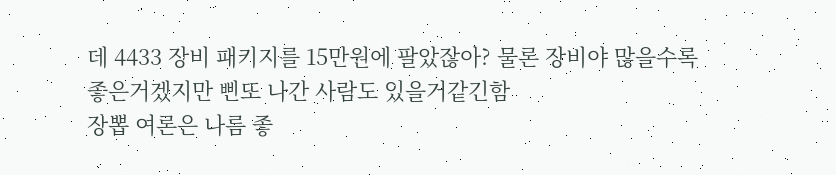데 4433 장비 패키지를 15만원에 팔았잖아? 물론 장비야 많을수록 좋은거겠지만 삔또 나간 사람도 있을거같긴함
장뽑 여론은 나름 좋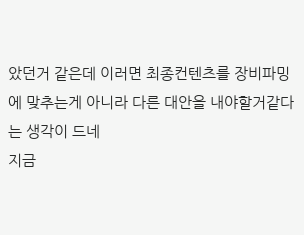았던거 같은데 이러면 최종컨텐츠를 장비파밍에 맞추는게 아니라 다른 대안을 내야할거같다는 생각이 드네
지금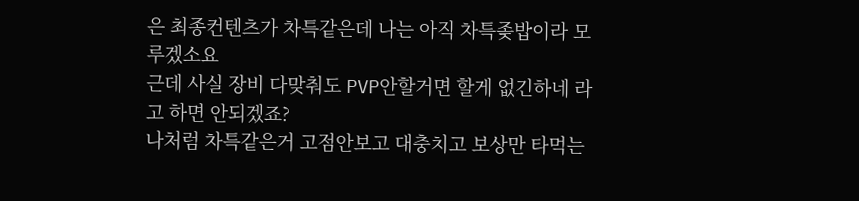은 최종컨텐츠가 차특같은데 나는 아직 차특좆밥이라 모루겠소요
근데 사실 장비 다맞춰도 PVP안할거면 할게 없긴하네 라고 하면 안되겠죠?
나처럼 차특같은거 고점안보고 대충치고 보상만 타먹는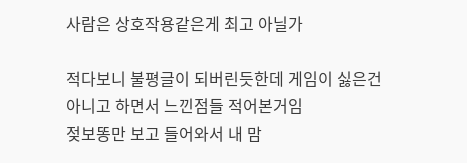사람은 상호작용같은게 최고 아닐가

적다보니 불평글이 되버린듯한데 게임이 싫은건 아니고 하면서 느낀점들 적어본거임
젖보똥만 보고 들어와서 내 맘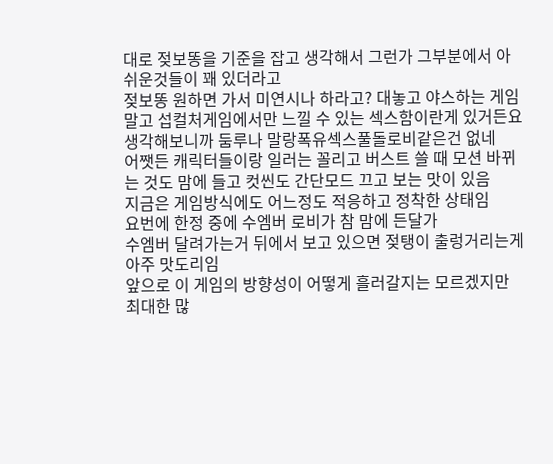대로 젖보똥을 기준을 잡고 생각해서 그런가 그부분에서 아쉬운것들이 꽤 있더라고
젖보똥 원하면 가서 미연시나 하라고? 대놓고 야스하는 게임말고 섭컬처게임에서만 느낄 수 있는 섹스함이란게 있거든요
생각해보니까 둠루나 말랑폭유섹스풀돌로비같은건 없네
어쨋든 캐릭터들이랑 일러는 꼴리고 버스트 쓸 때 모션 바뀌는 것도 맘에 들고 컷씬도 간단모드 끄고 보는 맛이 있음
지금은 게임방식에도 어느정도 적응하고 정착한 상태임
요번에 한정 중에 수엠버 로비가 참 맘에 든달가
수엠버 달려가는거 뒤에서 보고 있으면 젖탱이 출렁거리는게 아주 맛도리임
앞으로 이 게임의 방향성이 어떻게 흘러갈지는 모르겠지만 최대한 많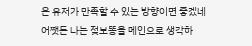은 유저가 만족할 수 있는 방향이면 좋겠네
어쨋든 나는 젖보똥을 메인으로 생각하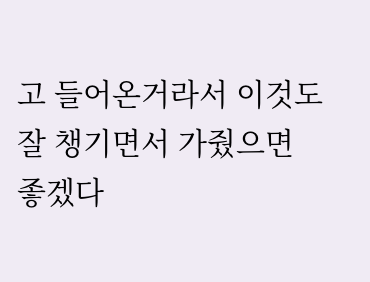고 들어온거라서 이것도 잘 챙기면서 가줬으면 좋겠다